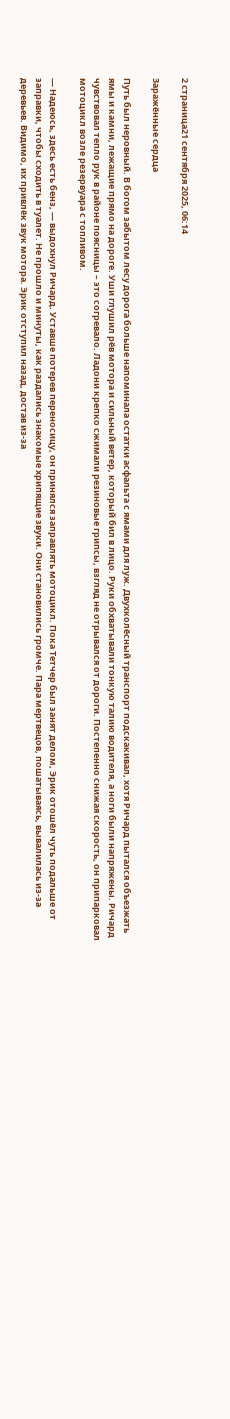2 страница21 сентября 2025, 06:14

Заражённые сердца

Путь был неровный. В богом забытом лесу дорога больше напоминала остатки асфальта с ямами для луж. Двухколёсный транспорт подскакивал, хотя Ричард пытался объезжать ямы и камни, лежащие прямо на дороге. Уши глушил рёв мотора и сильный ветер, который бил в лицо. Руки обхватывали тонкую талию водителя, а ноги были напряжены. Ричард чувствовал тепло рук в районе поясницы – это согревало. Ладони крепко сжимали резиновые грипсы, взгляд не отрывался от дороги. Постепенно снижая скорость, он припарковал мотоцикл возле резервуара с топливом.

— Надеюсь, здесь есть бенз, — выдохнул Ричард. Уставше потерев переносицу, он принялся заправлять мотоцикл. Пока Тетчер был занят делом, Эрик отошёл чуть подальше от заправки, чтобы сходить в туалет. Не прошло и минуты, как раздались знакомые хрипящие звуки. Они становились громче. Пара мертвецов, пошатываясь, вывалилась из-за деревьев. Видимо, их привлёк звук мотора. Эрик отступил назад, достав из-за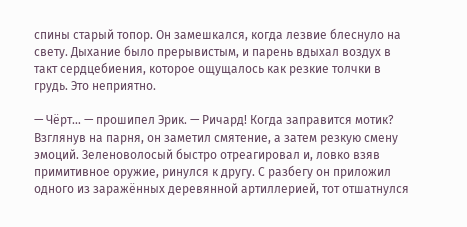спины старый топор. Он замешкался, когда лезвие блеснуло на свету. Дыхание было прерывистым, и парень вдыхал воздух в такт сердцебиения, которое ощущалось как резкие толчки в грудь. Это неприятно.

— Чёрт… — прошипел Эрик. — Ричард! Когда заправится мотик? Взглянув на парня, он заметил смятение, а затем резкую смену эмоций. Зеленоволосый быстро отреагировал и, ловко взяв примитивное оружие, ринулся к другу. С разбегу он приложил одного из заражённых деревянной артиллерией, тот отшатнулся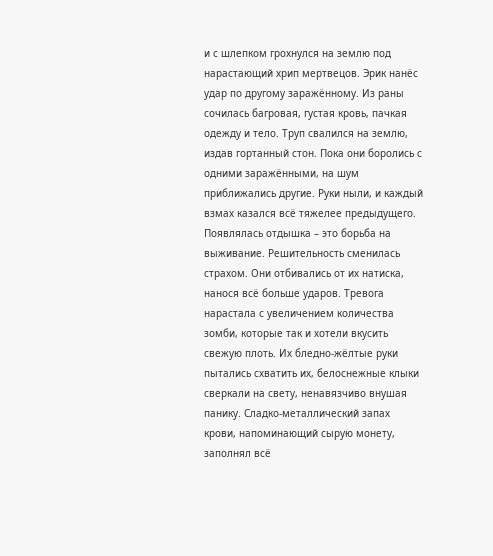и с шлепком грохнулся на землю под нарастающий хрип мертвецов. Эрик нанёс удар по другому заражённому. Из раны сочилась багровая, густая кровь, пачкая одежду и тело. Труп свалился на землю, издав гортанный стон. Пока они боролись с одними заражёнными, на шум приближались другие. Руки ныли, и каждый взмах казался всё тяжелее предыдущего. Появлялась отдышка – это борьба на выживание. Решительность сменилась страхом. Они отбивались от их натиска, нанося всё больше ударов. Тревога нарастала с увеличением количества зомби, которые так и хотели вкусить свежую плоть. Их бледно-жёлтые руки пытались схватить их, белоснежные клыки сверкали на свету, ненавязчиво внушая панику. Сладко-металлический запах крови, напоминающий сырую монету, заполнял всё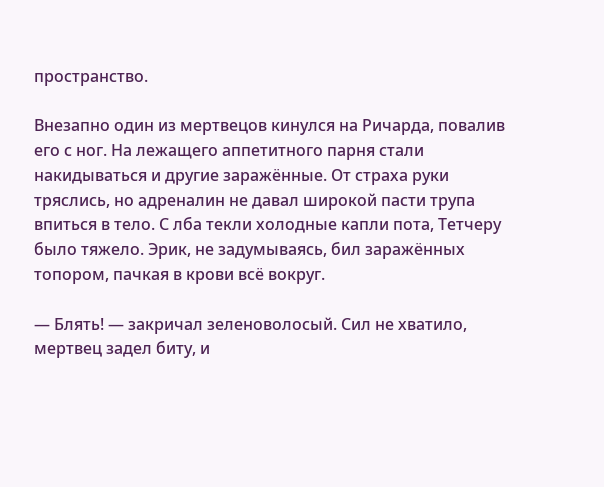пространство.

Внезапно один из мертвецов кинулся на Ричарда, повалив его с ног. На лежащего аппетитного парня стали накидываться и другие заражённые. От страха руки тряслись, но адреналин не давал широкой пасти трупа впиться в тело. С лба текли холодные капли пота, Тетчеру было тяжело. Эрик, не задумываясь, бил заражённых топором, пачкая в крови всё вокруг.

— Блять! — закричал зеленоволосый. Сил не хватило, мертвец задел биту, и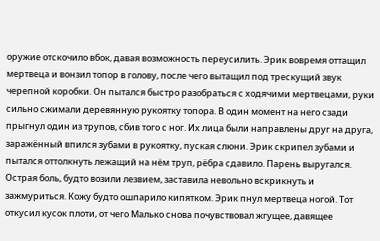оружие отскочило вбок, давая возможность переусилить. Эрик вовремя оттащил мертвеца и вонзил топор в голову, после чего вытащил под трескущий звук черепной коробки. Он пытался быстро разобраться с ходячими мертвецами, руки сильно сжимали деревянную рукоятку топора. В один момент на него сзади прыгнул один из трупов, сбив того с ног. Их лица были направлены друг на друга, заражённый впился зубами в рукоятку, пуская слюни. Эрик скрипел зубами и пытался оттолкнуть лежащий на нём труп, рёбра сдавило. Парень выругался. Острая боль, будто возили лезвием, заставила невольно вскрикнуть и зажмуриться. Кожу будто ошпарило кипятком. Эрик пнул мертвеца ногой. Тот откусил кусок плоти, от чего Малько снова почувствовал жгущее, давящее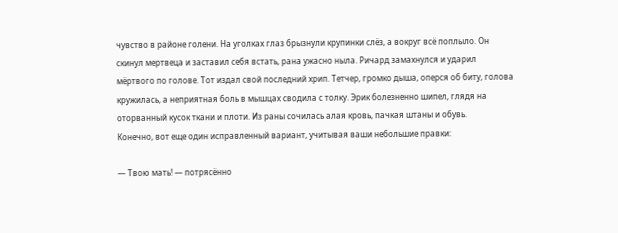чувство в районе голени. На уголках глаз брызнули крупинки слёз, а вокруг всё поплыло. Он скинул мертвеца и заставил себя встать, рана ужасно ныла. Ричард замахнулся и ударил мёртвого по голове. Тот издал свой последний хрип. Тетчер, громко дыша, оперся об биту, голова кружилась, а неприятная боль в мышцах сводила с толку. Эрик болезненно шипел, глядя на оторванный кусок ткани и плоти. Из раны сочилась алая кровь, пачкая штаны и обувь.
Конечно, вот еще один исправленный вариант, учитывая ваши небольшие правки:

— Твою мать! — потрясённо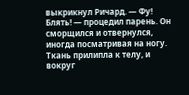выкрикнул Ричард. — Фу! Блять! — процедил парень. Он сморщился и отвернулся, иногда посматривая на ногу. Ткань прилипла к телу, и вокруг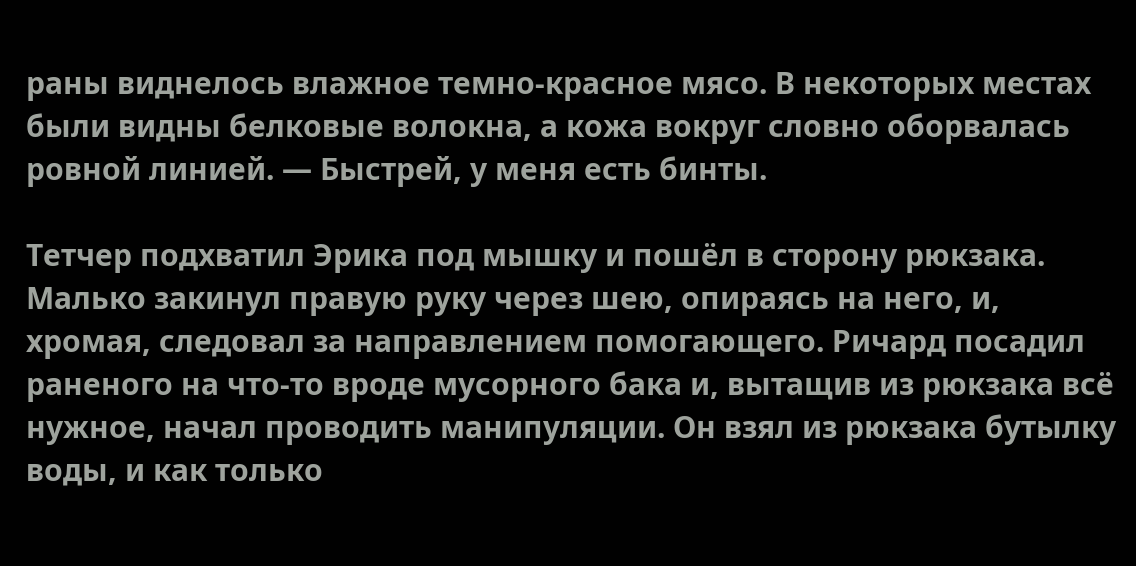раны виднелось влажное темно-красное мясо. В некоторых местах были видны белковые волокна, а кожа вокруг словно оборвалась ровной линией. — Быстрей, у меня есть бинты.

Тетчер подхватил Эрика под мышку и пошёл в сторону рюкзака. Малько закинул правую руку через шею, опираясь на него, и, хромая, следовал за направлением помогающего. Ричард посадил раненого на что-то вроде мусорного бака и, вытащив из рюкзака всё нужное, начал проводить манипуляции. Он взял из рюкзака бутылку воды, и как только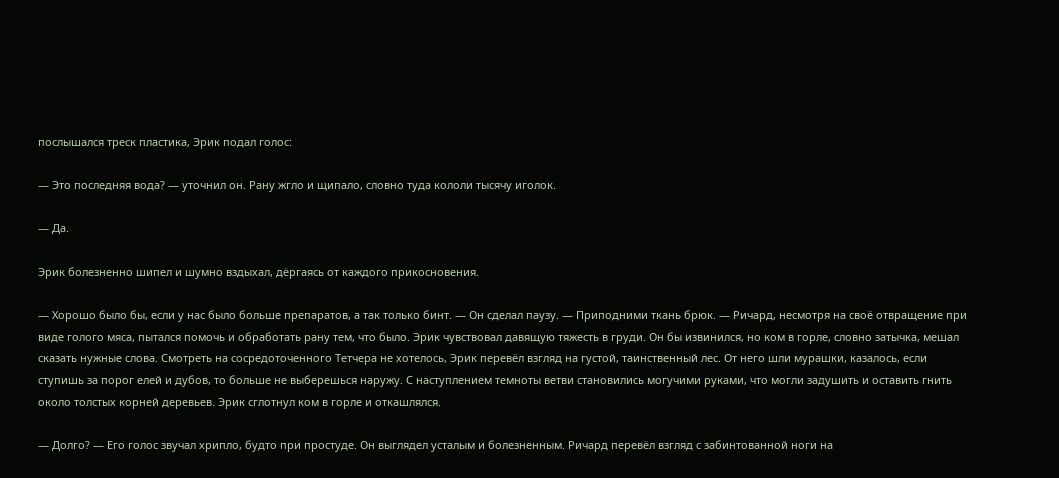послышался треск пластика, Эрик подал голос:

— Это последняя вода? — уточнил он. Рану жгло и щипало, словно туда кололи тысячу иголок.

— Да.

Эрик болезненно шипел и шумно вздыхал, дёргаясь от каждого прикосновения.

— Хорошо было бы, если у нас было больше препаратов, а так только бинт. — Он сделал паузу. — Приподними ткань брюк. — Ричард, несмотря на своё отвращение при виде голого мяса, пытался помочь и обработать рану тем, что было. Эрик чувствовал давящую тяжесть в груди. Он бы извинился, но ком в горле, словно затычка, мешал сказать нужные слова. Смотреть на сосредоточенного Тетчера не хотелось, Эрик перевёл взгляд на густой, таинственный лес. От него шли мурашки, казалось, если ступишь за порог елей и дубов, то больше не выберешься наружу. С наступлением темноты ветви становились могучими руками, что могли задушить и оставить гнить около толстых корней деревьев. Эрик сглотнул ком в горле и откашлялся.

— Долго? — Его голос звучал хрипло, будто при простуде. Он выглядел усталым и болезненным. Ричард перевёл взгляд с забинтованной ноги на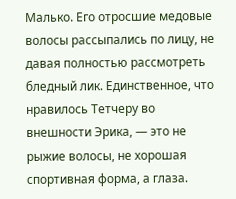Малько. Его отросшие медовые волосы рассыпались по лицу, не давая полностью рассмотреть бледный лик. Единственное, что нравилось Тетчеру во внешности Эрика, — это не рыжие волосы, не хорошая спортивная форма, а глаза.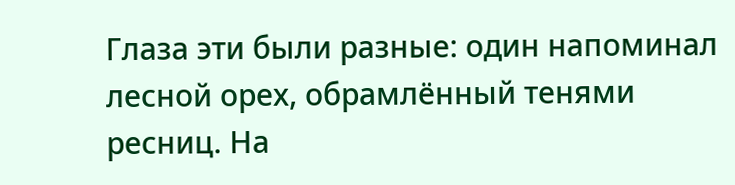Глаза эти были разные: один напоминал лесной орех, обрамлённый тенями ресниц. На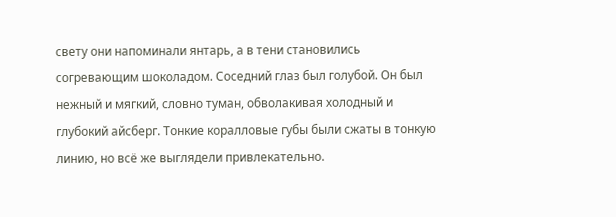свету они напоминали янтарь, а в тени становились согревающим шоколадом. Соседний глаз был голубой. Он был нежный и мягкий, словно туман, обволакивая холодный и глубокий айсберг. Тонкие коралловые губы были сжаты в тонкую линию, но всё же выглядели привлекательно.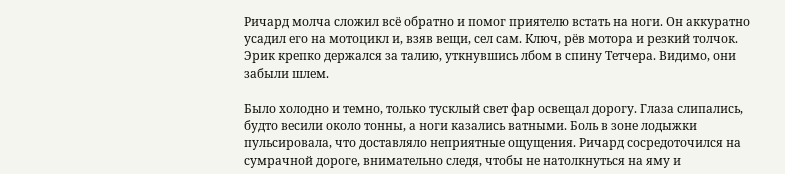Ричард молча сложил всё обратно и помог приятелю встать на ноги. Он аккуратно усадил его на мотоцикл и, взяв вещи, сел сам. Ключ, рёв мотора и резкий толчок. Эрик крепко держался за талию, уткнувшись лбом в спину Тетчера. Видимо, они забыли шлем.

Было холодно и темно, только тусклый свет фар освещал дорогу. Глаза слипались, будто весили около тонны, а ноги казались ватными. Боль в зоне лодыжки пульсировала, что доставляло неприятные ощущения. Ричард сосредоточился на сумрачной дороге, внимательно следя, чтобы не натолкнуться на яму и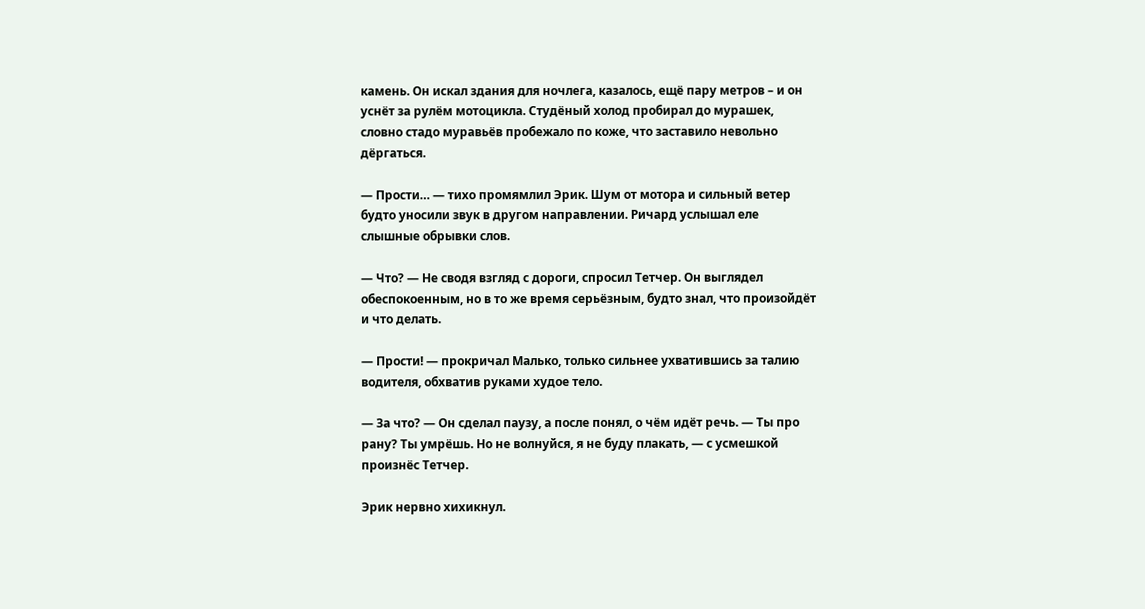камень. Он искал здания для ночлега, казалось, ещё пару метров – и он уснёт за рулём мотоцикла. Студёный холод пробирал до мурашек, словно стадо муравьёв пробежало по коже, что заставило невольно дёргаться.

— Прости… — тихо промямлил Эрик. Шум от мотора и сильный ветер будто уносили звук в другом направлении. Ричард услышал еле слышные обрывки слов.

— Что? — Не сводя взгляд с дороги, спросил Тетчер. Он выглядел обеспокоенным, но в то же время серьёзным, будто знал, что произойдёт и что делать.

— Прости! — прокричал Малько, только сильнее ухватившись за талию водителя, обхватив руками худое тело.

— За что? — Он сделал паузу, а после понял, о чём идёт речь. — Ты про рану? Ты умрёшь. Но не волнуйся, я не буду плакать, — с усмешкой произнёс Тетчер.

Эрик нервно хихикнул.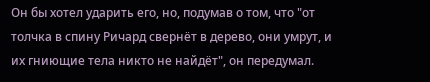Он бы хотел ударить его, но, подумав о том, что "от толчка в спину Ричард свернёт в дерево, они умрут, и их гниющие тела никто не найдёт", он передумал.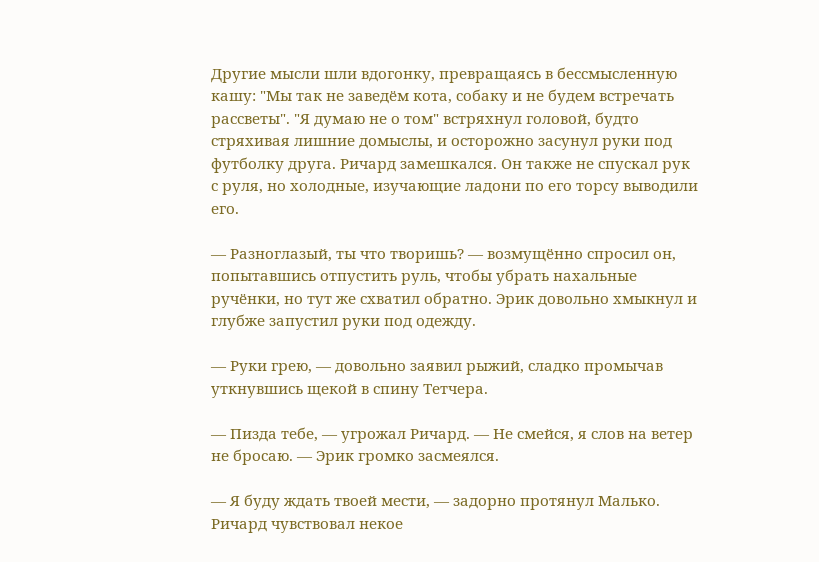Другие мысли шли вдогонку, превращаясь в бессмысленную кашу: "Мы так не заведём кота, собаку и не будем встречать рассветы". "Я думаю не о том" встряхнул головой, будто стряхивая лишние домыслы, и осторожно засунул руки под футболку друга. Ричард замешкался. Он также не спускал рук с руля, но холодные, изучающие ладони по его торсу выводили его.

— Разноглазый, ты что творишь? — возмущённо спросил он, попытавшись отпустить руль, чтобы убрать нахальные ручёнки, но тут же схватил обратно. Эрик довольно хмыкнул и глубже запустил руки под одежду.

— Руки грею, — довольно заявил рыжий, сладко промычав уткнувшись щекой в спину Тетчера.

— Пизда тебе, — угрожал Ричард. — Не смейся, я слов на ветер не бросаю. — Эрик громко засмеялся.

— Я буду ждать твоей мести, — задорно протянул Малько. Ричард чувствовал некое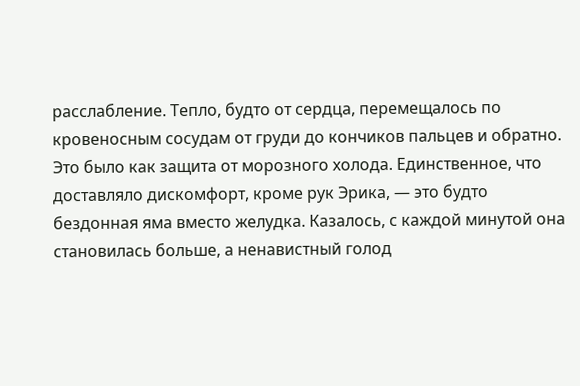расслабление. Тепло, будто от сердца, перемещалось по кровеносным сосудам от груди до кончиков пальцев и обратно. Это было как защита от морозного холода. Единственное, что доставляло дискомфорт, кроме рук Эрика, — это будто бездонная яма вместо желудка. Казалось, с каждой минутой она становилась больше, а ненавистный голод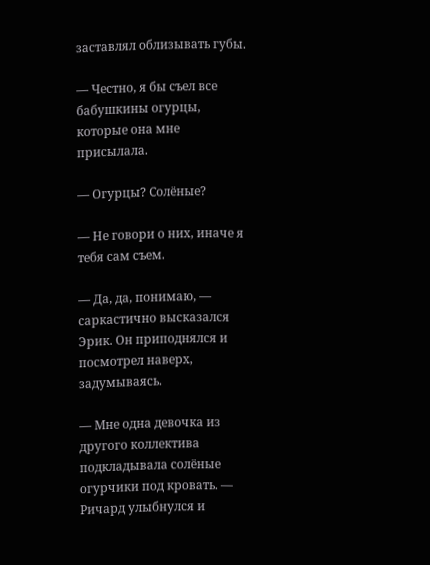заставлял облизывать губы.

— Честно, я бы съел все бабушкины огурцы, которые она мне присылала.

— Огурцы? Солёные?

— Не говори о них, иначе я тебя сам съем.

— Да, да, понимаю, — саркастично высказался Эрик. Он приподнялся и посмотрел наверх, задумываясь.

— Мне одна девочка из другого коллектива подкладывала солёные огурчики под кровать. — Ричард улыбнулся и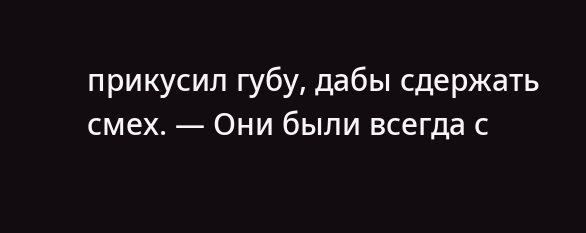прикусил губу, дабы сдержать смех. — Они были всегда с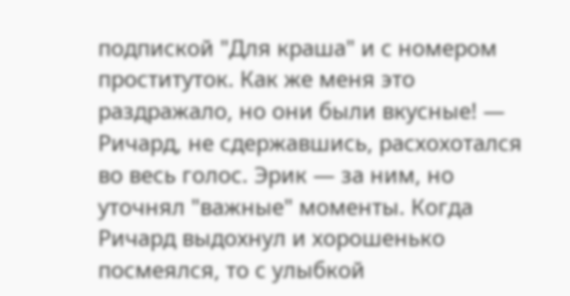подпиской "Для краша" и с номером проституток. Как же меня это раздражало, но они были вкусные! — Ричард, не сдержавшись, расхохотался во весь голос. Эрик — за ним, но уточнял "важные" моменты. Когда Ричард выдохнул и хорошенько посмеялся, то с улыбкой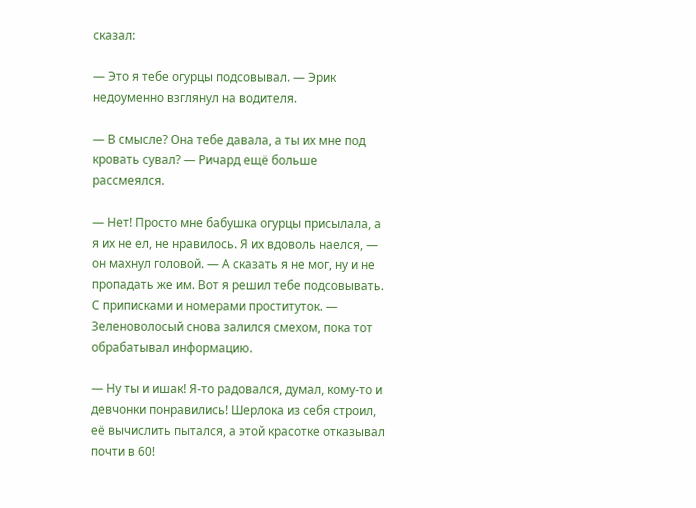сказал:

— Это я тебе огурцы подсовывал. — Эрик недоуменно взглянул на водителя.

— В смысле? Она тебе давала, а ты их мне под кровать сувал? — Ричард ещё больше рассмеялся.

— Нет! Просто мне бабушка огурцы присылала, а я их не ел, не нравилось. Я их вдоволь наелся, — он махнул головой. — А сказать я не мог, ну и не пропадать же им. Вот я решил тебе подсовывать. С приписками и номерами проституток. — Зеленоволосый снова залился смехом, пока тот обрабатывал информацию.

— Ну ты и ишак! Я-то радовался, думал, кому-то и девчонки понравились! Шерлока из себя строил, её вычислить пытался, а этой красотке отказывал почти в 60!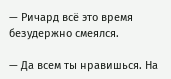— Ричард всё это время безудержно смеялся.

— Да всем ты нравишься. На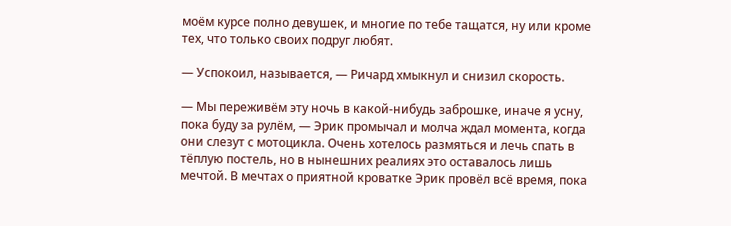моём курсе полно девушек, и многие по тебе тащатся, ну или кроме тех, что только своих подруг любят.

— Успокоил, называется, — Ричард хмыкнул и снизил скорость.

— Мы переживём эту ночь в какой-нибудь заброшке, иначе я усну, пока буду за рулём, — Эрик промычал и молча ждал момента, когда они слезут с мотоцикла. Очень хотелось размяться и лечь спать в тёплую постель, но в нынешних реалиях это оставалось лишь мечтой. В мечтах о приятной кроватке Эрик провёл всё время, пока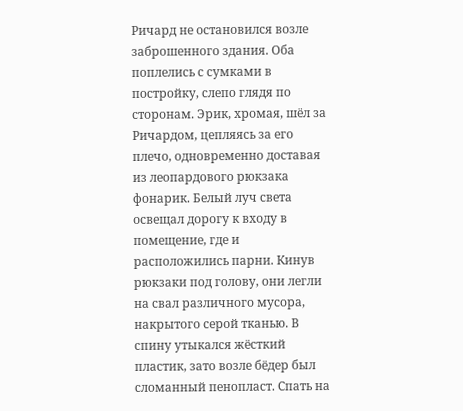Ричард не остановился возле заброшенного здания. Оба поплелись с сумками в постройку, слепо глядя по сторонам. Эрик, хромая, шёл за Ричардом, цепляясь за его плечо, одновременно доставая из леопардового рюкзака фонарик. Белый луч света освещал дорогу к входу в помещение, где и расположились парни. Кинув рюкзаки под голову, они легли на свал различного мусора, накрытого серой тканью. В спину утыкался жёсткий пластик, зато возле бёдер был сломанный пенопласт. Спать на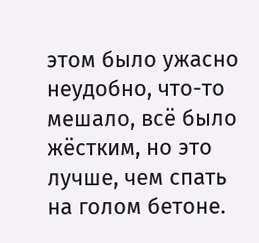этом было ужасно неудобно, что-то мешало, всё было жёстким, но это лучше, чем спать на голом бетоне.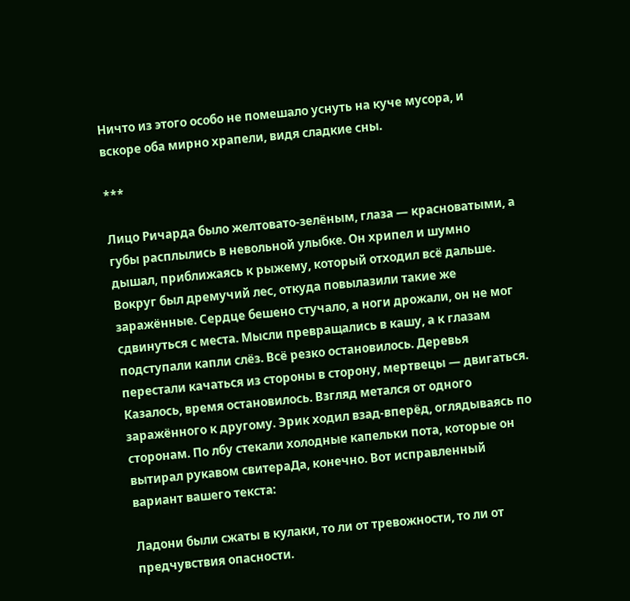Ничто из этого особо не помешало уснуть на куче мусора, и вскоре оба мирно храпели, видя сладкие сны.

***

Лицо Ричарда было желтовато-зелёным, глаза — красноватыми, а губы расплылись в невольной улыбке. Он хрипел и шумно дышал, приближаясь к рыжему, который отходил всё дальше. Вокруг был дремучий лес, откуда повылазили такие же заражённые. Сердце бешено стучало, а ноги дрожали, он не мог сдвинуться с места. Мысли превращались в кашу, а к глазам подступали капли слёз. Всё резко остановилось. Деревья перестали качаться из стороны в сторону, мертвецы — двигаться. Казалось, время остановилось. Взгляд метался от одного заражённого к другому. Эрик ходил взад-вперёд, оглядываясь по сторонам. По лбу стекали холодные капельки пота, которые он вытирал рукавом свитераДа, конечно. Вот исправленный вариант вашего текста:

Ладони были сжаты в кулаки, то ли от тревожности, то ли от предчувствия опасности.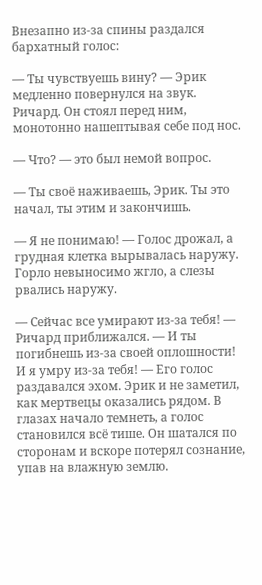Внезапно из-за спины раздался бархатный голос:

— Ты чувствуешь вину? — Эрик медленно повернулся на звук. Ричард. Он стоял перед ним, монотонно нашептывая себе под нос.

— Что? — это был немой вопрос.

— Ты своё наживаешь, Эрик. Ты это начал, ты этим и закончишь.

— Я не понимаю! — Голос дрожал, а грудная клетка вырывалась наружу. Горло невыносимо жгло, а слезы рвались наружу.

— Сейчас все умирают из-за тебя! — Ричард приближался. — И ты погибнешь из-за своей оплошности! И я умру из-за тебя! — Его голос раздавался эхом. Эрик и не заметил, как мертвецы оказались рядом. В глазах начало темнеть, а голос становился всё тише. Он шатался по сторонам и вскоре потерял сознание, упав на влажную землю.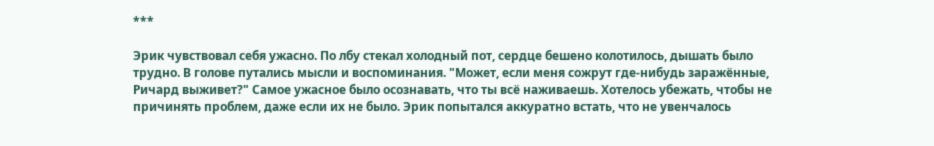***

Эрик чувствовал себя ужасно. По лбу стекал холодный пот, сердце бешено колотилось, дышать было трудно. В голове путались мысли и воспоминания. "Может, если меня сожрут где-нибудь заражённые, Ричард выживет?" Самое ужасное было осознавать, что ты всё наживаешь. Хотелось убежать, чтобы не причинять проблем, даже если их не было. Эрик попытался аккуратно встать, что не увенчалось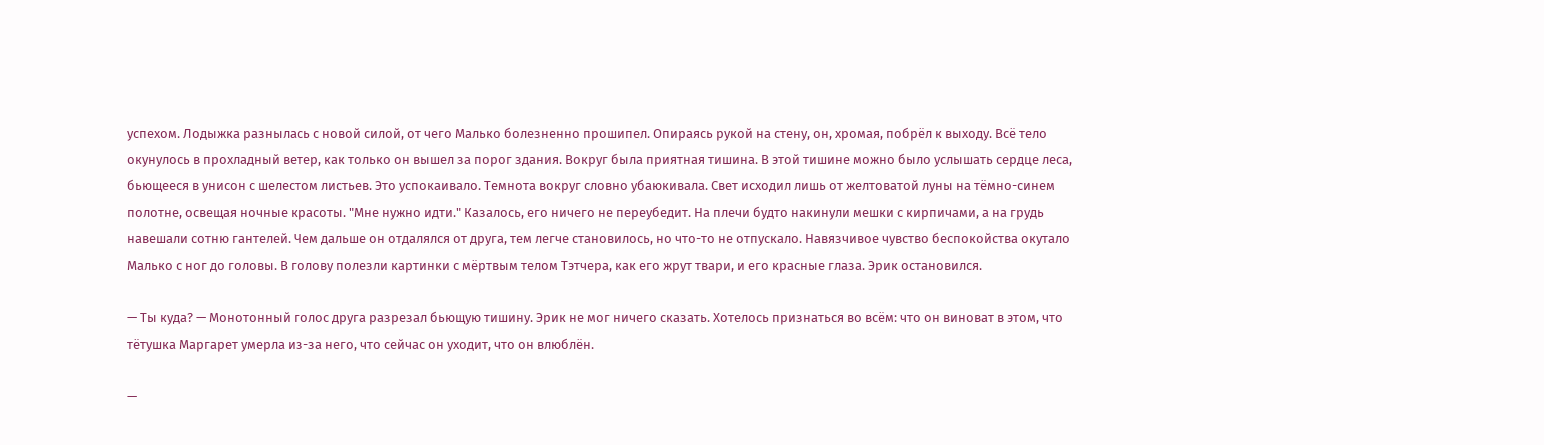успехом. Лодыжка разнылась с новой силой, от чего Малько болезненно прошипел. Опираясь рукой на стену, он, хромая, побрёл к выходу. Всё тело окунулось в прохладный ветер, как только он вышел за порог здания. Вокруг была приятная тишина. В этой тишине можно было услышать сердце леса, бьющееся в унисон с шелестом листьев. Это успокаивало. Темнота вокруг словно убаюкивала. Свет исходил лишь от желтоватой луны на тёмно-синем полотне, освещая ночные красоты. "Мне нужно идти." Казалось, его ничего не переубедит. На плечи будто накинули мешки с кирпичами, а на грудь навешали сотню гантелей. Чем дальше он отдалялся от друга, тем легче становилось, но что-то не отпускало. Навязчивое чувство беспокойства окутало Малько с ног до головы. В голову полезли картинки с мёртвым телом Тэтчера, как его жрут твари, и его красные глаза. Эрик остановился.

— Ты куда? — Монотонный голос друга разрезал бьющую тишину. Эрик не мог ничего сказать. Хотелось признаться во всём: что он виноват в этом, что тётушка Маргарет умерла из-за него, что сейчас он уходит, что он влюблён.

—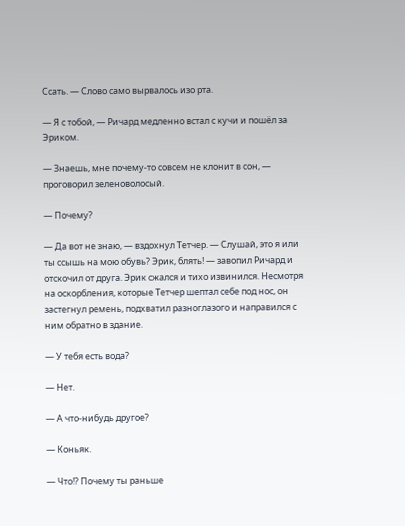Ссать. — Слово само вырвалось изо рта.

— Я с тобой, — Ричард медленно встал с кучи и пошёл за Эриком.

— Знаешь, мне почему-то совсем не клонит в сон, — проговорил зеленоволосый.

— Почему?

— Да вот не знаю, — вздохнул Тетчер. — Слушай, это я или ты ссышь на мою обувь? Эрик, блять! — завопил Ричард и отскочил от друга. Эрик сжался и тихо извинился. Несмотря на оскорбления, которые Тетчер шептал себе под нос, он застегнул ремень, подхватил разноглазого и направился с ним обратно в здание.

— У тебя есть вода?

— Нет.

— А что-нибудь другое?

— Коньяк.

— Что!? Почему ты раньше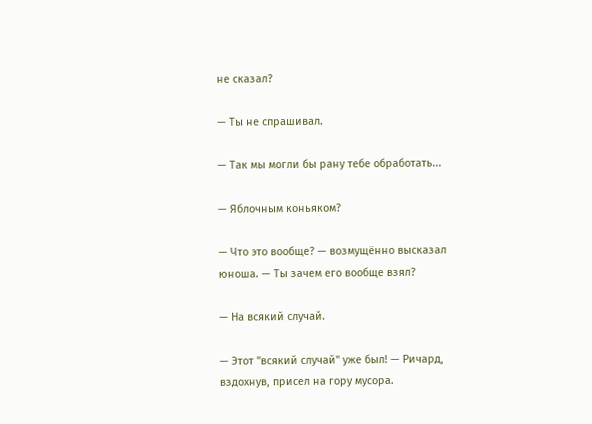не сказал?

— Ты не спрашивал.

— Так мы могли бы рану тебе обработать...

— Яблочным коньяком?

— Что это вообще? — возмущённо высказал юноша. — Ты зачем его вообще взял?

— На всякий случай.

— Этот "всякий случай" уже был! — Ричард, вздохнув, присел на гору мусора.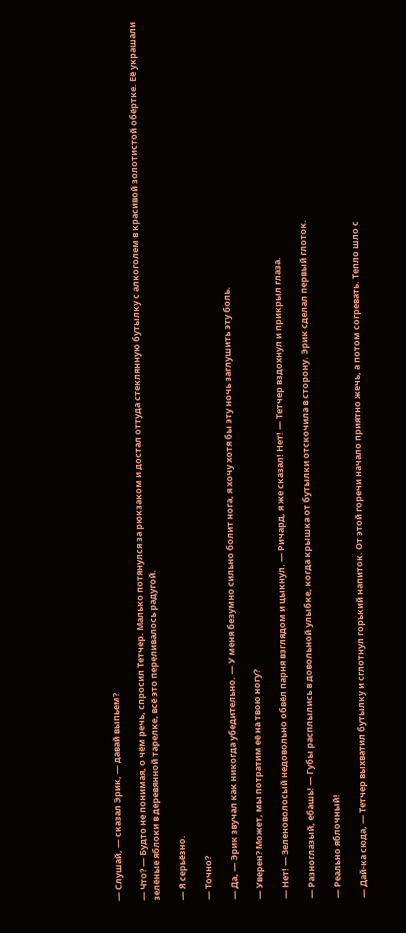— Слушай, — сказал Эрик, — давай выпьем?

— Что? — Будто не понимая, о чём речь, спросил Тетчер. Малько потянулся за рюкзаком и достал оттуда стеклянную бутылку с алкоголем в красивой золотистой обёртке. Её украшали зелёные яблоки в деревянной тарелке, всё это переливалось радугой.

— Я серьёзно.

— Точно?

— Да, — Эрик звучал как никогда убедительно. — У меня безумно сильно болит нога, я хочу хотя бы эту ночь заглушить эту боль.

— Уверен? Может, мы потратим её на твою ногу?

— Нет! — Зеленоволосый недовольно обвёл парня взглядом и цыкнул. — Ричард, я же сказал! Нет! — Тетчер вздохнул и прикрыл глаза.

— Разноглазый, ебашь! — Губы расплылись в довольной улыбке, когда крышка от бутылки отскочила в сторону. Эрик сделал первый глоток.

— Реально яблочный!

— Дай-ка сюда, — Тетчер выхватил бутылку и сглотнул горький напиток. От этой горечи начало приятно жечь, а потом согревать. Тепло шло с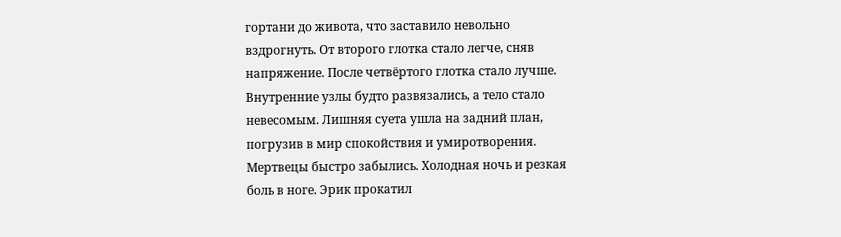гортани до живота, что заставило невольно вздрогнуть. От второго глотка стало легче, сняв напряжение. После четвёртого глотка стало лучше. Внутренние узлы будто развязались, а тело стало невесомым. Лишняя суета ушла на задний план, погрузив в мир спокойствия и умиротворения.
Мертвецы быстро забылись. Холодная ночь и резкая боль в ноге. Эрик прокатил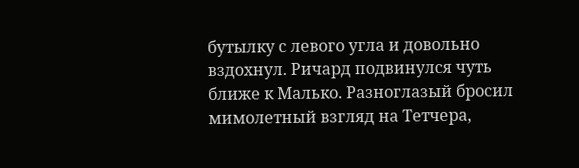бутылку с левого угла и довольно вздохнул. Ричард подвинулся чуть ближе к Малько. Разноглазый бросил мимолетный взгляд на Тетчера,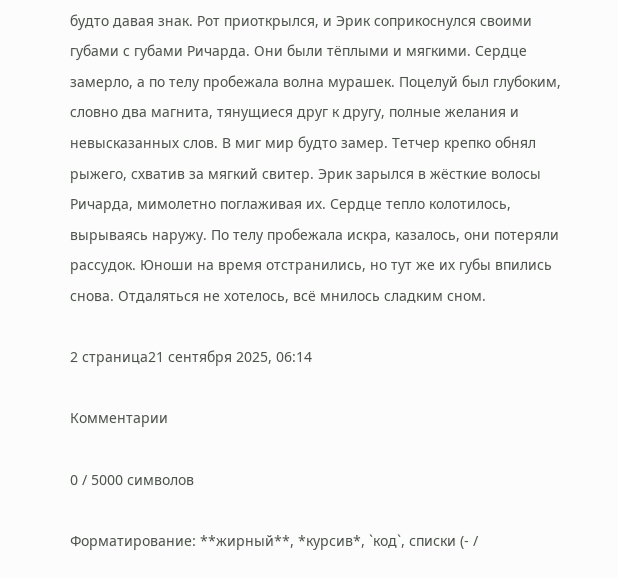будто давая знак. Рот приоткрылся, и Эрик соприкоснулся своими губами с губами Ричарда. Они были тёплыми и мягкими. Сердце замерло, а по телу пробежала волна мурашек. Поцелуй был глубоким, словно два магнита, тянущиеся друг к другу, полные желания и невысказанных слов. В миг мир будто замер. Тетчер крепко обнял рыжего, схватив за мягкий свитер. Эрик зарылся в жёсткие волосы Ричарда, мимолетно поглаживая их. Сердце тепло колотилось, вырываясь наружу. По телу пробежала искра, казалось, они потеряли рассудок. Юноши на время отстранились, но тут же их губы впились снова. Отдаляться не хотелось, всё мнилось сладким сном.

2 страница21 сентября 2025, 06:14

Комментарии

0 / 5000 символов

Форматирование: **жирный**, *курсив*, `код`, списки (- /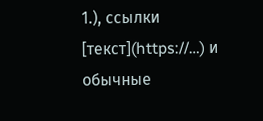1.), ссылки [текст](https://…) и обычные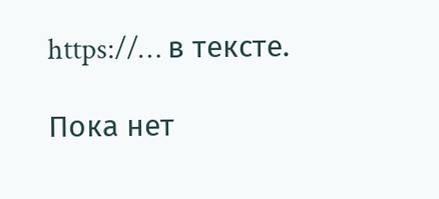https://… в тексте.

Пока нет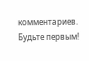комментариев. Будьте первым!